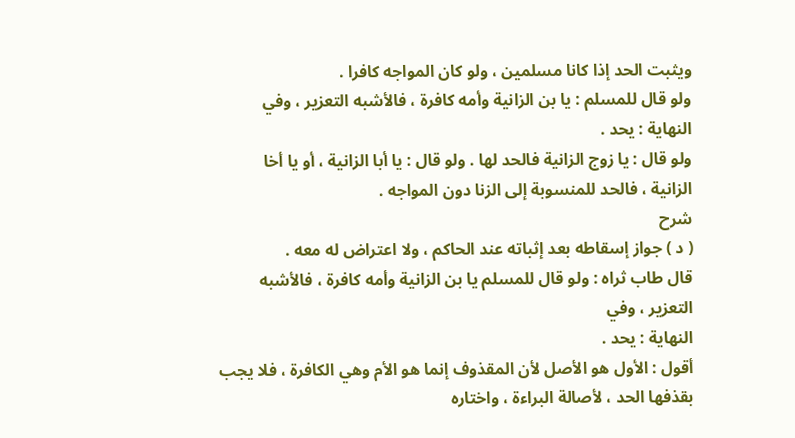ويثبت الحد إذا كانا مسلمين ، ولو كان المواجه كافرا .
ولو قال للمسلم : يا بن الزانية وأمه كافرة ، فالأشبه التعزير ، وفي
النهاية : يحد .
ولو قال : يا زوج الزانية فالحد لها . ولو قال : يا أبا الزانية ، أو يا أخا
الزانية ، فالحد للمنسوبة إلى الزنا دون المواجه .
شرح
( د ) جواز إسقاطه بعد إثباته عند الحاكم ، ولا اعتراض له معه .
قال طاب ثراه : ولو قال للمسلم يا بن الزانية وأمه كافرة ، فالأشبه التعزير ، وفي
النهاية : يحد .
أقول : الأول هو الأصل لأن المقذوف إنما هو الأم وهي الكافرة ، فلا يجب
بقذفها الحد ، لأصالة البراءة ، واختاره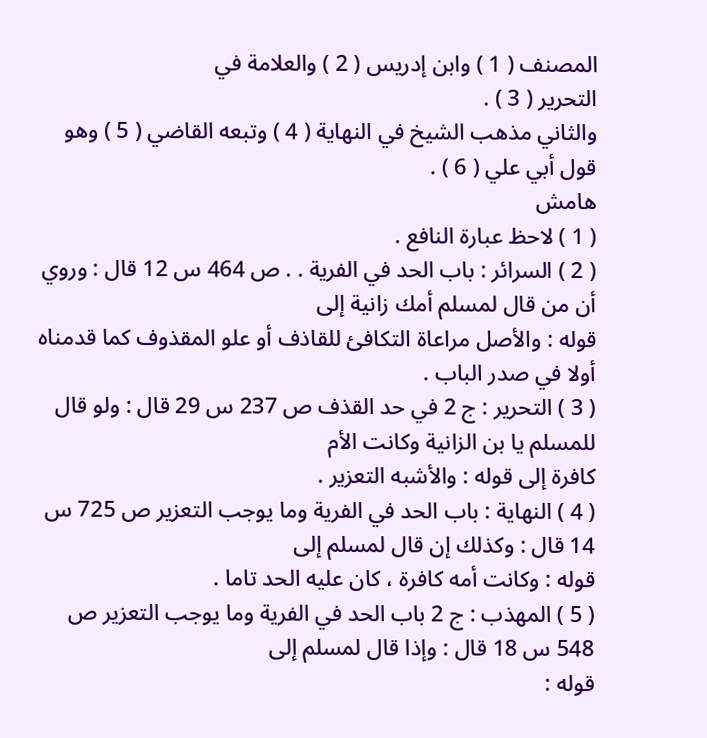المصنف ( 1 ) وابن إدريس ( 2 ) والعلامة في
التحرير ( 3 ) .
والثاني مذهب الشيخ في النهاية ( 4 ) وتبعه القاضي ( 5 ) وهو قول أبي علي ( 6 ) .
هامش
( 1 ) لاحظ عبارة النافع .
( 2 ) السرائر : باب الحد في الفرية . . ص 464 س 12 قال : وروي أن من قال لمسلم أمك زانية إلى
قوله : والأصل مراعاة التكافئ للقاذف أو علو المقذوف كما قدمناه أولا في صدر الباب .
( 3 ) التحرير : ج 2 في حد القذف ص 237 س 29 قال : ولو قال للمسلم يا بن الزانية وكانت الأم
كافرة إلى قوله : والأشبه التعزير .
( 4 ) النهاية : باب الحد في الفرية وما يوجب التعزير ص 725 س 14 قال : وكذلك إن قال لمسلم إلى
قوله : وكانت أمه كافرة ، كان عليه الحد تاما .
( 5 ) المهذب : ج 2 باب الحد في الفرية وما يوجب التعزير ص 548 س 18 قال : وإذا قال لمسلم إلى
قوله :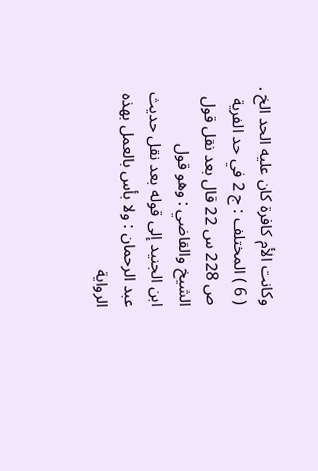وكانت الأم كافرة كان عليه الحد الخ .
( 6 ) المختلف : ج 2 في حد الفرية ص 228 س 22 قال بعد نقل قول الشيخ والقاضي : وهو قول
ابن الجنيد إلى قوله بعد نقل حديث عبد الرحمان : ولا بأس بالعمل بهذه الرواية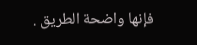فإنها واضحة الطريق .